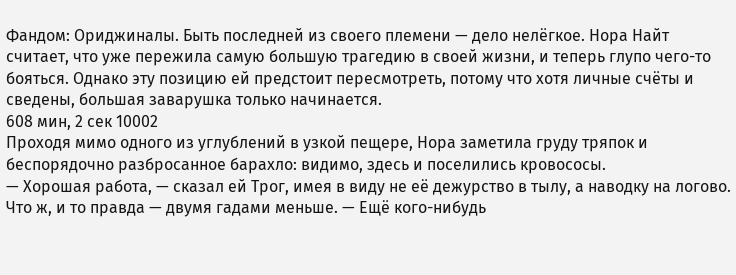Фандом: Ориджиналы. Быть последней из своего племени — дело нелёгкое. Нора Найт считает, что уже пережила самую большую трагедию в своей жизни, и теперь глупо чего-то бояться. Однако эту позицию ей предстоит пересмотреть, потому что хотя личные счёты и сведены, большая заварушка только начинается.
608 мин, 2 сек 10002
Проходя мимо одного из углублений в узкой пещере, Нора заметила груду тряпок и беспорядочно разбросанное барахло: видимо, здесь и поселились кровососы.
— Хорошая работа, — сказал ей Трог, имея в виду не её дежурство в тылу, а наводку на логово. Что ж, и то правда — двумя гадами меньше. — Ещё кого-нибудь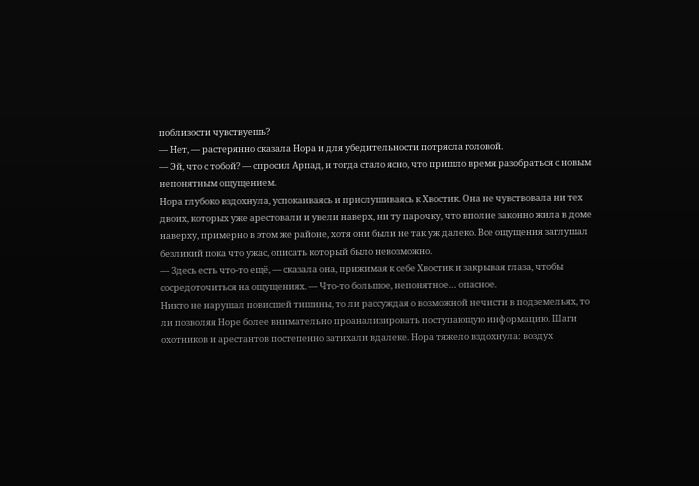поблизости чувствуешь?
— Нет, — растерянно сказала Нора и для убедительности потрясла головой.
— Эй, что с тобой? — спросил Арпад, и тогда стало ясно, что пришло время разобраться с новым непонятным ощущением.
Нора глубоко вздохнула, успокаиваясь и прислушиваясь к Хвостик. Она не чувствовала ни тех двоих, которых уже арестовали и увели наверх, ни ту парочку, что вполне законно жила в доме наверху, примерно в этом же районе, хотя они были не так уж далеко. Все ощущения заглушал безликий пока что ужас, описать который было невозможно.
— Здесь есть что-то ещё, — сказала она, прижимая к себе Хвостик и закрывая глаза, чтобы сосредоточиться на ощущениях. — Что-то большое, непонятное… опасное.
Никто не нарушал повисшей тишины, то ли рассуждая о возможной нечисти в подземельях, то ли позволяя Норе более внимательно проанализировать поступающую информацию. Шаги охотников и арестантов постепенно затихали вдалеке. Нора тяжело вздохнула: воздух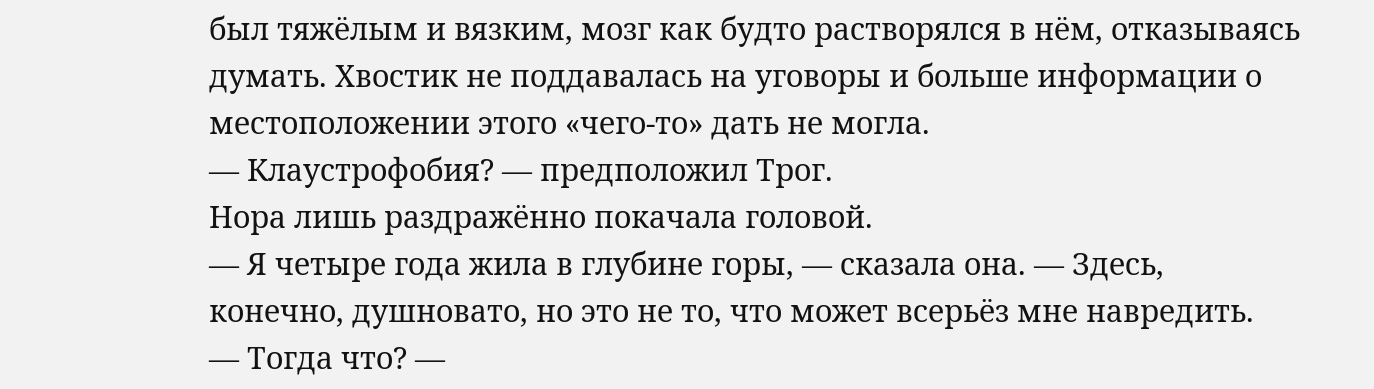был тяжёлым и вязким, мозг как будто растворялся в нём, отказываясь думать. Хвостик не поддавалась на уговоры и больше информации о местоположении этого «чего-то» дать не могла.
— Клаустрофобия? — предположил Трог.
Нора лишь раздражённо покачала головой.
— Я четыре года жила в глубине горы, — сказала она. — Здесь, конечно, душновато, но это не то, что может всерьёз мне навредить.
— Тогда что? —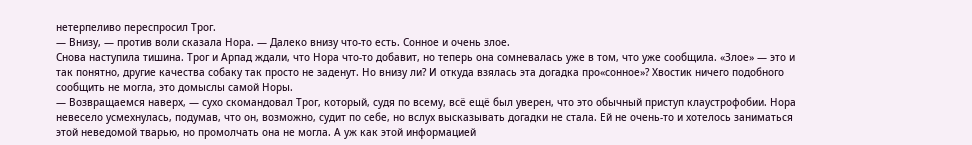нетерпеливо переспросил Трог.
— Внизу, — против воли сказала Нора. — Далеко внизу что-то есть. Сонное и очень злое.
Снова наступила тишина. Трог и Арпад ждали, что Нора что-то добавит, но теперь она сомневалась уже в том, что уже сообщила. «Злое» — это и так понятно, другие качества собаку так просто не заденут. Но внизу ли? И откуда взялась эта догадка про«сонное»? Хвостик ничего подобного сообщить не могла, это домыслы самой Норы.
— Возвращаемся наверх, — сухо скомандовал Трог, который, судя по всему, всё ещё был уверен, что это обычный приступ клаустрофобии. Нора невесело усмехнулась, подумав, что он, возможно, судит по себе, но вслух высказывать догадки не стала. Ей не очень-то и хотелось заниматься этой неведомой тварью, но промолчать она не могла. А уж как этой информацией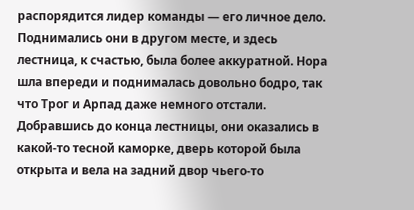распорядится лидер команды — его личное дело.
Поднимались они в другом месте, и здесь лестница, к счастью, была более аккуратной. Нора шла впереди и поднималась довольно бодро, так что Трог и Арпад даже немного отстали. Добравшись до конца лестницы, они оказались в какой-то тесной каморке, дверь которой была открыта и вела на задний двор чьего-то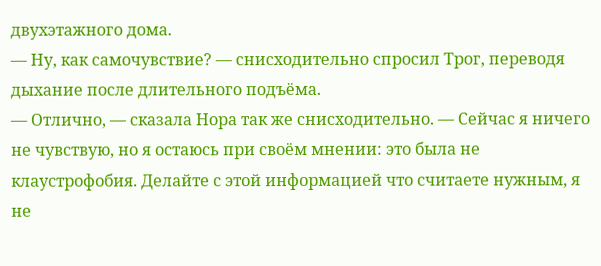двухэтажного дома.
— Ну, как самочувствие? — снисходительно спросил Трог, переводя дыхание после длительного подъёма.
— Отлично, — сказала Нора так же снисходительно. — Сейчас я ничего не чувствую, но я остаюсь при своём мнении: это была не клаустрофобия. Делайте с этой информацией что считаете нужным, я не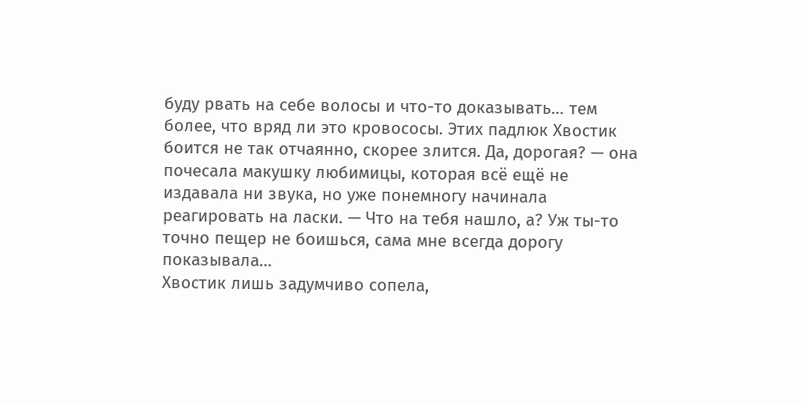буду рвать на себе волосы и что-то доказывать… тем более, что вряд ли это кровососы. Этих падлюк Хвостик боится не так отчаянно, скорее злится. Да, дорогая? — она почесала макушку любимицы, которая всё ещё не издавала ни звука, но уже понемногу начинала реагировать на ласки. — Что на тебя нашло, а? Уж ты-то точно пещер не боишься, сама мне всегда дорогу показывала…
Хвостик лишь задумчиво сопела,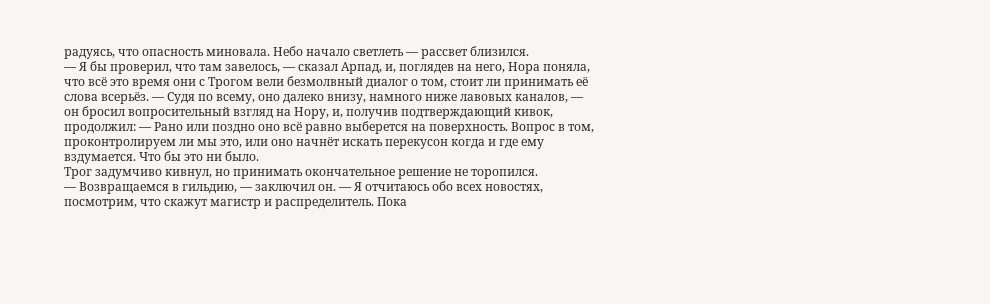радуясь, что опасность миновала. Небо начало светлеть — рассвет близился.
— Я бы проверил, что там завелось, — сказал Арпад, и, поглядев на него, Нора поняла, что всё это время они с Трогом вели безмолвный диалог о том, стоит ли принимать её слова всерьёз. — Судя по всему, оно далеко внизу, намного ниже лавовых каналов, — он бросил вопросительный взгляд на Нору, и, получив подтверждающий кивок, продолжил: — Рано или поздно оно всё равно выберется на поверхность. Вопрос в том, проконтролируем ли мы это, или оно начнёт искать перекусон когда и где ему вздумается. Что бы это ни было.
Трог задумчиво кивнул, но принимать окончательное решение не торопился.
— Возвращаемся в гильдию, — заключил он. — Я отчитаюсь обо всех новостях, посмотрим, что скажут магистр и распределитель. Пока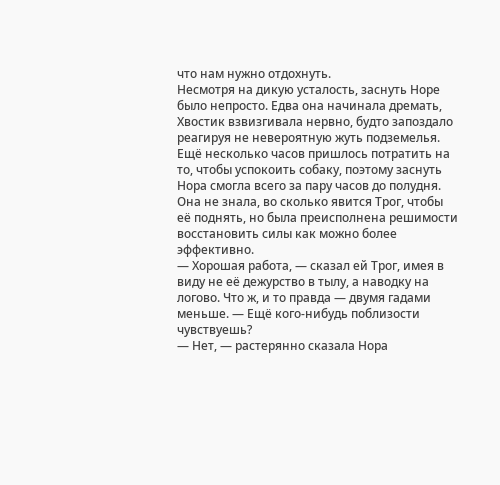что нам нужно отдохнуть.
Несмотря на дикую усталость, заснуть Норе было непросто. Едва она начинала дремать, Хвостик взвизгивала нервно, будто запоздало реагируя не невероятную жуть подземелья. Ещё несколько часов пришлось потратить на то, чтобы успокоить собаку, поэтому заснуть Нора смогла всего за пару часов до полудня. Она не знала, во сколько явится Трог, чтобы её поднять, но была преисполнена решимости восстановить силы как можно более эффективно.
— Хорошая работа, — сказал ей Трог, имея в виду не её дежурство в тылу, а наводку на логово. Что ж, и то правда — двумя гадами меньше. — Ещё кого-нибудь поблизости чувствуешь?
— Нет, — растерянно сказала Нора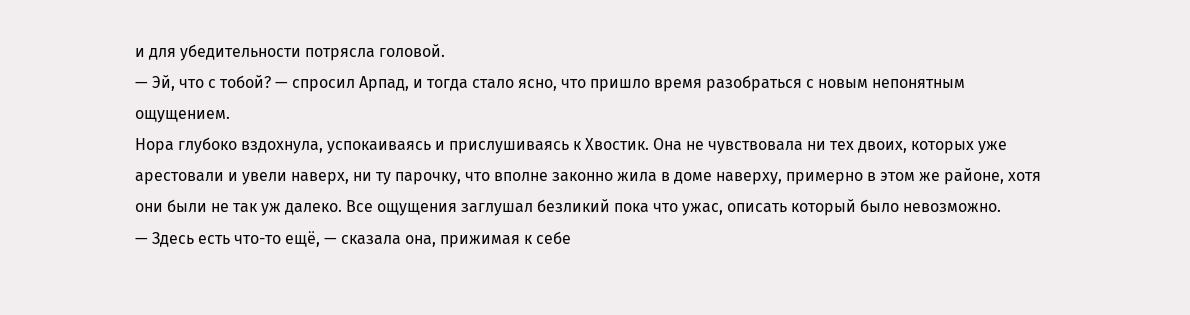и для убедительности потрясла головой.
— Эй, что с тобой? — спросил Арпад, и тогда стало ясно, что пришло время разобраться с новым непонятным ощущением.
Нора глубоко вздохнула, успокаиваясь и прислушиваясь к Хвостик. Она не чувствовала ни тех двоих, которых уже арестовали и увели наверх, ни ту парочку, что вполне законно жила в доме наверху, примерно в этом же районе, хотя они были не так уж далеко. Все ощущения заглушал безликий пока что ужас, описать который было невозможно.
— Здесь есть что-то ещё, — сказала она, прижимая к себе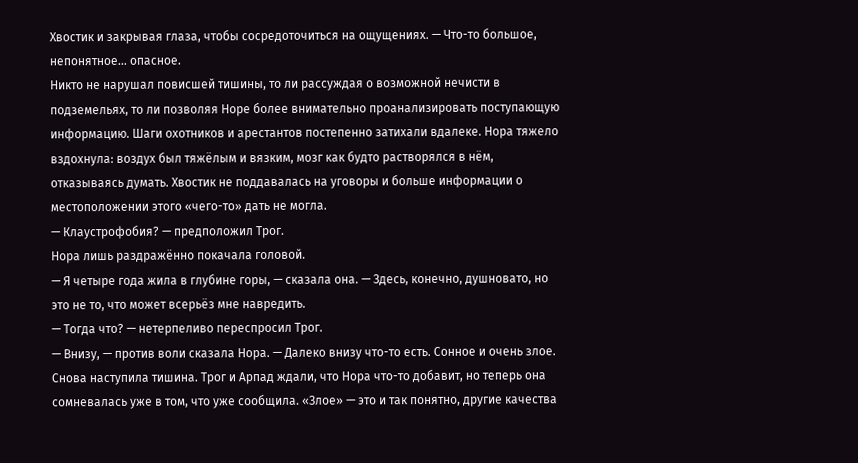Хвостик и закрывая глаза, чтобы сосредоточиться на ощущениях. — Что-то большое, непонятное… опасное.
Никто не нарушал повисшей тишины, то ли рассуждая о возможной нечисти в подземельях, то ли позволяя Норе более внимательно проанализировать поступающую информацию. Шаги охотников и арестантов постепенно затихали вдалеке. Нора тяжело вздохнула: воздух был тяжёлым и вязким, мозг как будто растворялся в нём, отказываясь думать. Хвостик не поддавалась на уговоры и больше информации о местоположении этого «чего-то» дать не могла.
— Клаустрофобия? — предположил Трог.
Нора лишь раздражённо покачала головой.
— Я четыре года жила в глубине горы, — сказала она. — Здесь, конечно, душновато, но это не то, что может всерьёз мне навредить.
— Тогда что? — нетерпеливо переспросил Трог.
— Внизу, — против воли сказала Нора. — Далеко внизу что-то есть. Сонное и очень злое.
Снова наступила тишина. Трог и Арпад ждали, что Нора что-то добавит, но теперь она сомневалась уже в том, что уже сообщила. «Злое» — это и так понятно, другие качества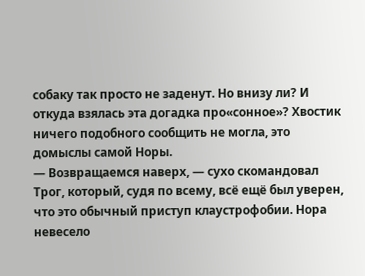собаку так просто не заденут. Но внизу ли? И откуда взялась эта догадка про«сонное»? Хвостик ничего подобного сообщить не могла, это домыслы самой Норы.
— Возвращаемся наверх, — сухо скомандовал Трог, который, судя по всему, всё ещё был уверен, что это обычный приступ клаустрофобии. Нора невесело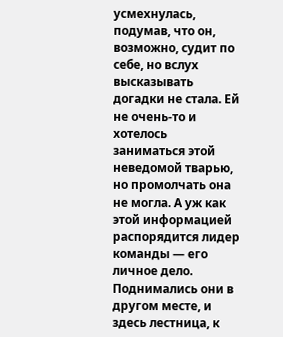усмехнулась, подумав, что он, возможно, судит по себе, но вслух высказывать догадки не стала. Ей не очень-то и хотелось заниматься этой неведомой тварью, но промолчать она не могла. А уж как этой информацией распорядится лидер команды — его личное дело.
Поднимались они в другом месте, и здесь лестница, к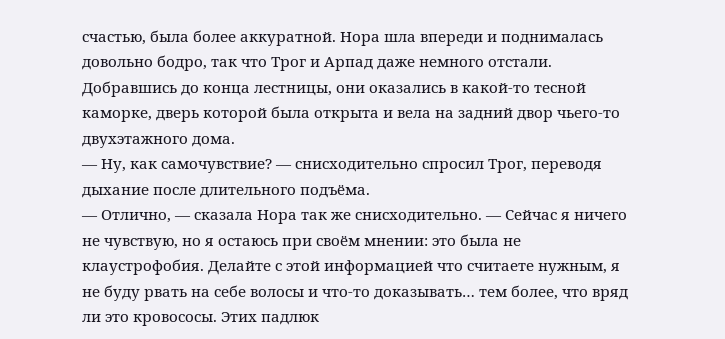счастью, была более аккуратной. Нора шла впереди и поднималась довольно бодро, так что Трог и Арпад даже немного отстали. Добравшись до конца лестницы, они оказались в какой-то тесной каморке, дверь которой была открыта и вела на задний двор чьего-то двухэтажного дома.
— Ну, как самочувствие? — снисходительно спросил Трог, переводя дыхание после длительного подъёма.
— Отлично, — сказала Нора так же снисходительно. — Сейчас я ничего не чувствую, но я остаюсь при своём мнении: это была не клаустрофобия. Делайте с этой информацией что считаете нужным, я не буду рвать на себе волосы и что-то доказывать… тем более, что вряд ли это кровососы. Этих падлюк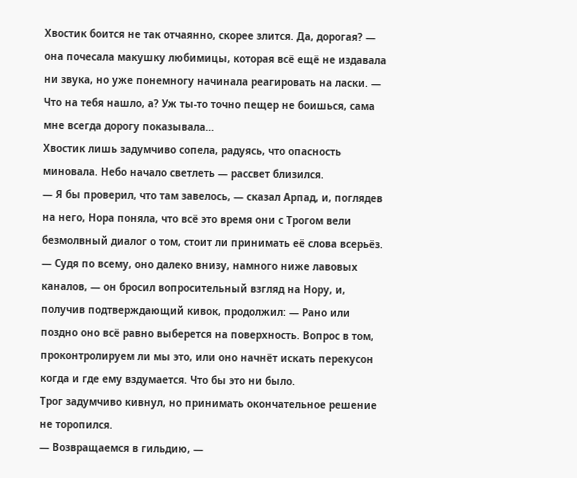Хвостик боится не так отчаянно, скорее злится. Да, дорогая? — она почесала макушку любимицы, которая всё ещё не издавала ни звука, но уже понемногу начинала реагировать на ласки. — Что на тебя нашло, а? Уж ты-то точно пещер не боишься, сама мне всегда дорогу показывала…
Хвостик лишь задумчиво сопела, радуясь, что опасность миновала. Небо начало светлеть — рассвет близился.
— Я бы проверил, что там завелось, — сказал Арпад, и, поглядев на него, Нора поняла, что всё это время они с Трогом вели безмолвный диалог о том, стоит ли принимать её слова всерьёз. — Судя по всему, оно далеко внизу, намного ниже лавовых каналов, — он бросил вопросительный взгляд на Нору, и, получив подтверждающий кивок, продолжил: — Рано или поздно оно всё равно выберется на поверхность. Вопрос в том, проконтролируем ли мы это, или оно начнёт искать перекусон когда и где ему вздумается. Что бы это ни было.
Трог задумчиво кивнул, но принимать окончательное решение не торопился.
— Возвращаемся в гильдию, —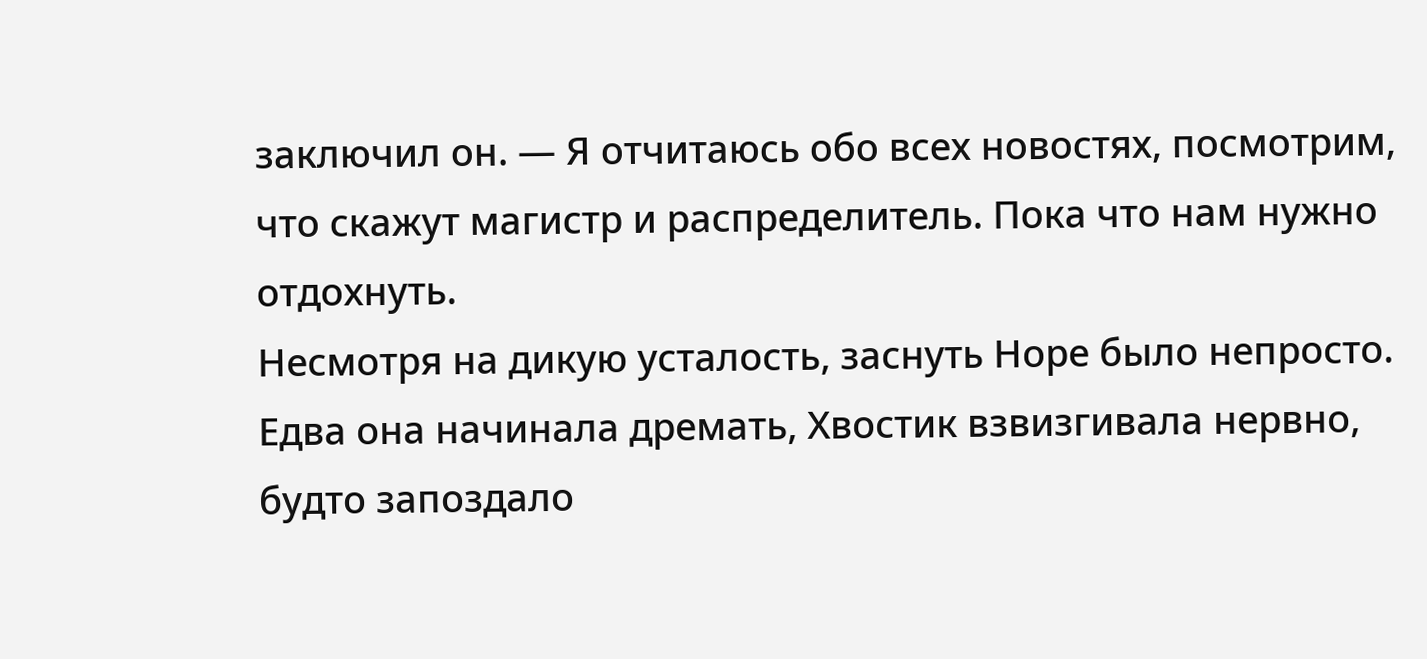заключил он. — Я отчитаюсь обо всех новостях, посмотрим, что скажут магистр и распределитель. Пока что нам нужно отдохнуть.
Несмотря на дикую усталость, заснуть Норе было непросто. Едва она начинала дремать, Хвостик взвизгивала нервно, будто запоздало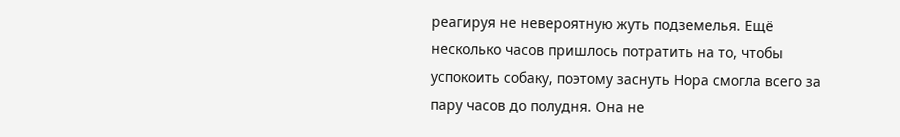реагируя не невероятную жуть подземелья. Ещё несколько часов пришлось потратить на то, чтобы успокоить собаку, поэтому заснуть Нора смогла всего за пару часов до полудня. Она не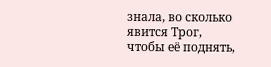знала, во сколько явится Трог, чтобы её поднять,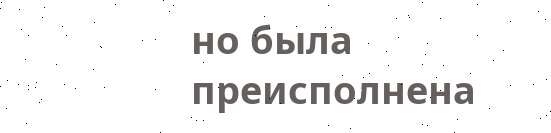но была преисполнена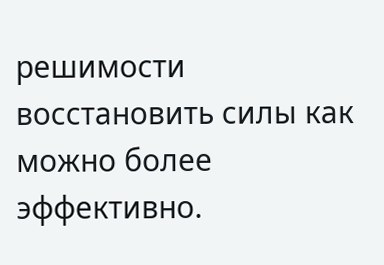решимости восстановить силы как можно более эффективно.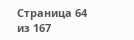Страница 64 из 167